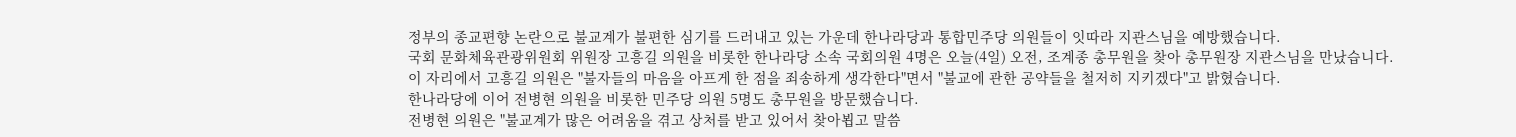정부의 종교편향 논란으로 불교계가 불편한 심기를 드러내고 있는 가운데 한나라당과 통합민주당 의원들이 잇따라 지관스님을 예방했습니다.
국회 문화체육관광위원회 위원장 고흥길 의원을 비롯한 한나라당 소속 국회의원 4명은 오늘(4일) 오전, 조계종 총무원을 찾아 총무원장 지관스님을 만났습니다.
이 자리에서 고흥길 의원은 "불자들의 마음을 아프게 한 점을 죄송하게 생각한다"면서 "불교에 관한 공약들을 철저히 지키겠다"고 밝혔습니다.
한나라당에 이어 전병현 의원을 비롯한 민주당 의원 5명도 총무원을 방문했습니다.
전병현 의원은 "불교계가 많은 어려움을 겪고 상처를 받고 있어서 찾아뵙고 말씀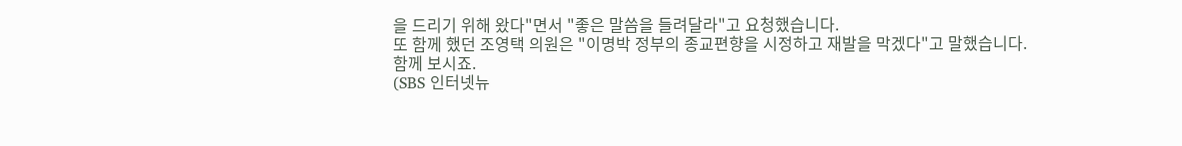을 드리기 위해 왔다"면서 "좋은 말씀을 들려달라"고 요청했습니다.
또 함께 했던 조영택 의원은 "이명박 정부의 종교편향을 시정하고 재발을 막겠다"고 말했습니다.
함께 보시죠.
(SBS 인터넷뉴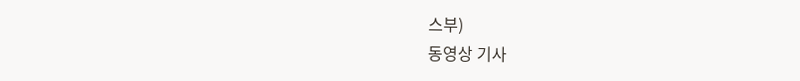스부)
동영상 기사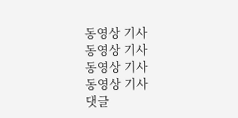동영상 기사
동영상 기사
동영상 기사
동영상 기사
댓글